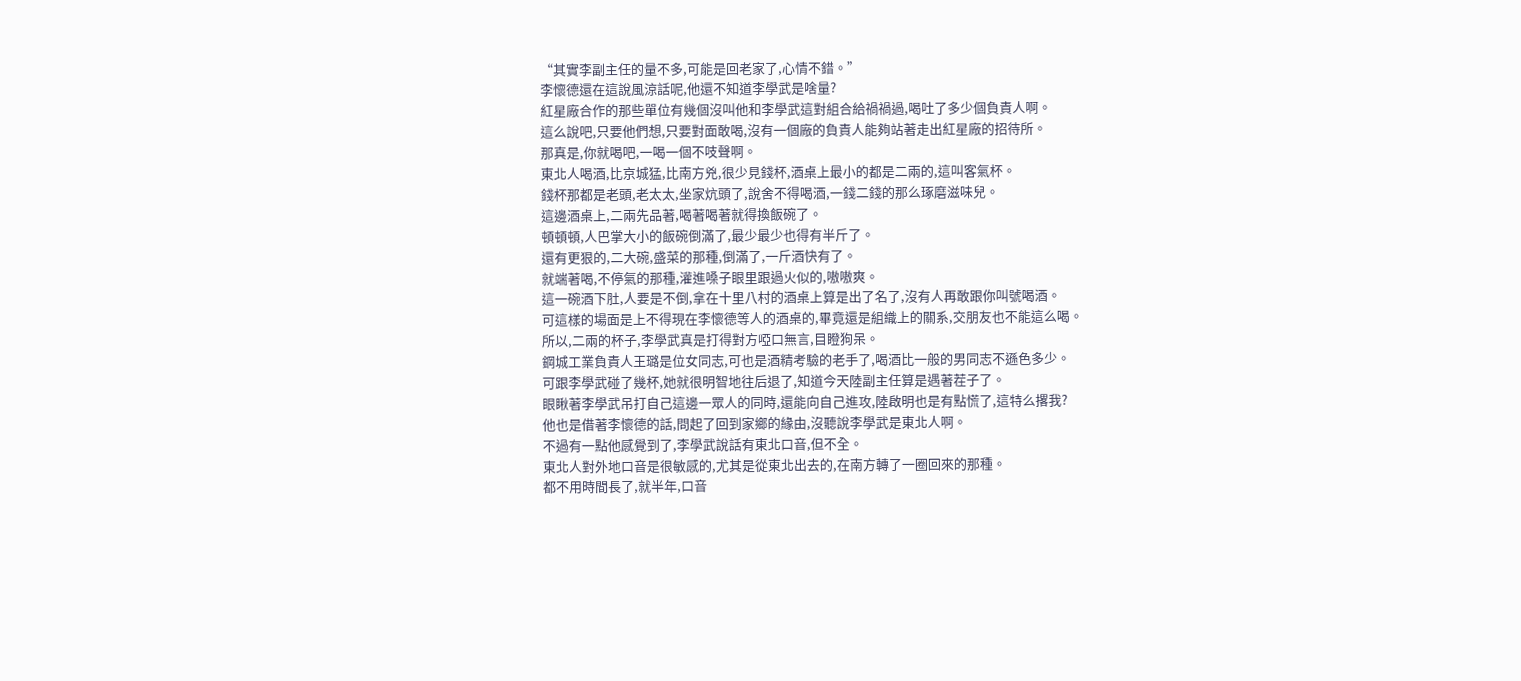“其實李副主任的量不多,可能是回老家了,心情不錯。”
李懷德還在這說風涼話呢,他還不知道李學武是啥量?
紅星廠合作的那些單位有幾個沒叫他和李學武這對組合給禍禍過,喝吐了多少個負責人啊。
這么說吧,只要他們想,只要對面敢喝,沒有一個廠的負責人能夠站著走出紅星廠的招待所。
那真是,你就喝吧,一喝一個不吱聲啊。
東北人喝酒,比京城猛,比南方兇,很少見錢杯,酒桌上最小的都是二兩的,這叫客氣杯。
錢杯那都是老頭,老太太,坐家炕頭了,說舍不得喝酒,一錢二錢的那么琢磨滋味兒。
這邊酒桌上,二兩先品著,喝著喝著就得換飯碗了。
頓頓頓,人巴掌大小的飯碗倒滿了,最少最少也得有半斤了。
還有更狠的,二大碗,盛菜的那種,倒滿了,一斤酒快有了。
就端著喝,不停氣的那種,灌進嗓子眼里跟過火似的,嗷嗷爽。
這一碗酒下肚,人要是不倒,拿在十里八村的酒桌上算是出了名了,沒有人再敢跟你叫號喝酒。
可這樣的場面是上不得現在李懷德等人的酒桌的,畢竟還是組織上的關系,交朋友也不能這么喝。
所以,二兩的杯子,李學武真是打得對方啞口無言,目瞪狗呆。
鋼城工業負責人王璐是位女同志,可也是酒精考驗的老手了,喝酒比一般的男同志不遜色多少。
可跟李學武碰了幾杯,她就很明智地往后退了,知道今天陸副主任算是遇著茬子了。
眼瞅著李學武吊打自己這邊一眾人的同時,還能向自己進攻,陸啟明也是有點慌了,這特么撂我?
他也是借著李懷德的話,問起了回到家鄉的緣由,沒聽說李學武是東北人啊。
不過有一點他感覺到了,李學武說話有東北口音,但不全。
東北人對外地口音是很敏感的,尤其是從東北出去的,在南方轉了一圈回來的那種。
都不用時間長了,就半年,口音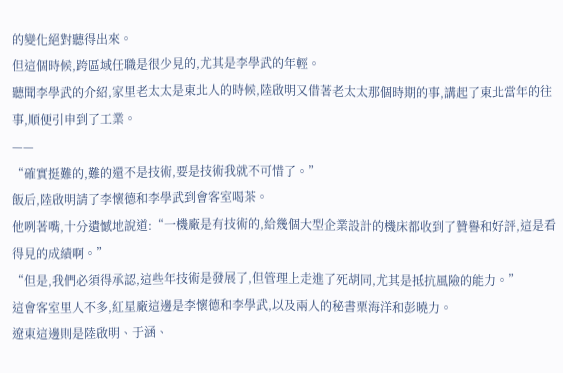的變化絕對聽得出來。
但這個時候,跨區域任職是很少見的,尤其是李學武的年輕。
聽聞李學武的介紹,家里老太太是東北人的時候,陸啟明又借著老太太那個時期的事,講起了東北當年的往事,順便引申到了工業。
——
“確實挺難的,難的還不是技術,要是技術我就不可惜了。”
飯后,陸啟明請了李懷德和李學武到會客室喝茶。
他咧著嘴,十分遺憾地說道:“一機廠是有技術的,給幾個大型企業設計的機床都收到了贊譽和好評,這是看得見的成績啊。”
“但是,我們必須得承認,這些年技術是發展了,但管理上走進了死胡同,尤其是抵抗風險的能力。”
這會客室里人不多,紅星廠這邊是李懷德和李學武,以及兩人的秘書栗海洋和彭曉力。
遼東這邊則是陸啟明、于涵、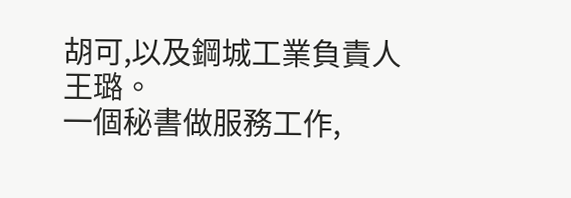胡可,以及鋼城工業負責人王璐。
一個秘書做服務工作,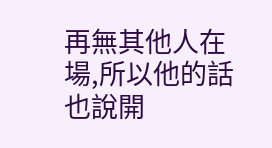再無其他人在場,所以他的話也說開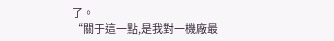了。
“關于這一點,是我對一機廠最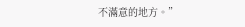不滿意的地方。”